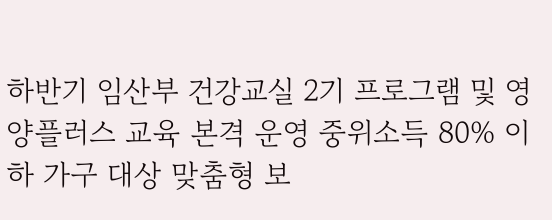하반기 임산부 건강교실 2기 프로그램 및 영양플러스 교육 본격 운영 중위소득 80% 이하 가구 대상 맞춤형 보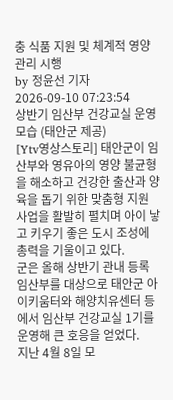충 식품 지원 및 체계적 영양 관리 시행
by 정윤선 기자
2026-09-10 07:23:54
상반기 임산부 건강교실 운영 모습 (태안군 제공)
[Ytv영상스토리] 태안군이 임산부와 영유아의 영양 불균형을 해소하고 건강한 출산과 양육을 돕기 위한 맞춤형 지원 사업을 활발히 펼치며 아이 낳고 키우기 좋은 도시 조성에 총력을 기울이고 있다.
군은 올해 상반기 관내 등록 임산부를 대상으로 태안군 아이키움터와 해양치유센터 등에서 임산부 건강교실 1기를 운영해 큰 호응을 얻었다.
지난 4월 8일 모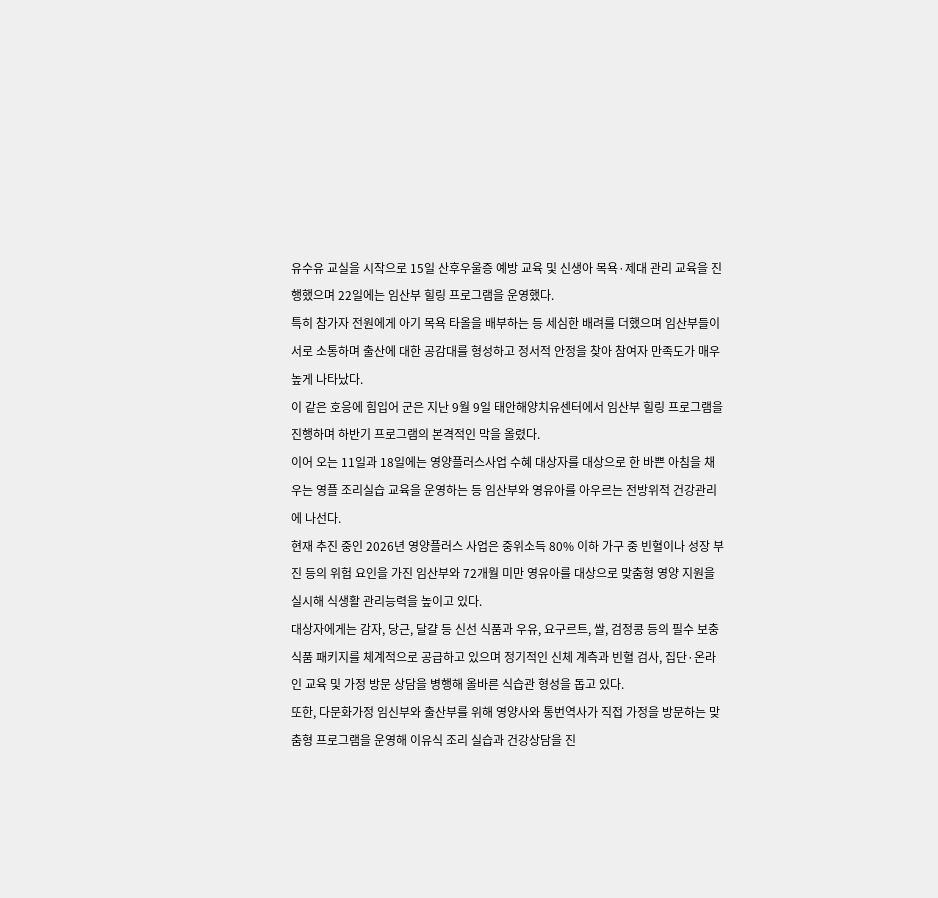유수유 교실을 시작으로 15일 산후우울증 예방 교육 및 신생아 목욕·제대 관리 교육을 진행했으며 22일에는 임산부 힐링 프로그램을 운영했다.
특히 참가자 전원에게 아기 목욕 타올을 배부하는 등 세심한 배려를 더했으며 임산부들이 서로 소통하며 출산에 대한 공감대를 형성하고 정서적 안정을 찾아 참여자 만족도가 매우 높게 나타났다.
이 같은 호응에 힘입어 군은 지난 9월 9일 태안해양치유센터에서 임산부 힐링 프로그램을 진행하며 하반기 프로그램의 본격적인 막을 올렸다.
이어 오는 11일과 18일에는 영양플러스사업 수혜 대상자를 대상으로 한 바쁜 아침을 채우는 영플 조리실습 교육을 운영하는 등 임산부와 영유아를 아우르는 전방위적 건강관리에 나선다.
현재 추진 중인 2026년 영양플러스 사업은 중위소득 80% 이하 가구 중 빈혈이나 성장 부진 등의 위험 요인을 가진 임산부와 72개월 미만 영유아를 대상으로 맞춤형 영양 지원을 실시해 식생활 관리능력을 높이고 있다.
대상자에게는 감자, 당근, 달걀 등 신선 식품과 우유, 요구르트, 쌀, 검정콩 등의 필수 보충 식품 패키지를 체계적으로 공급하고 있으며 정기적인 신체 계측과 빈혈 검사, 집단·온라인 교육 및 가정 방문 상담을 병행해 올바른 식습관 형성을 돕고 있다.
또한, 다문화가정 임신부와 출산부를 위해 영양사와 통번역사가 직접 가정을 방문하는 맞춤형 프로그램을 운영해 이유식 조리 실습과 건강상담을 진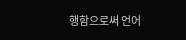행함으로써 언어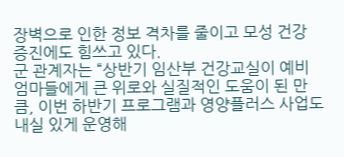장벽으로 인한 정보 격차를 줄이고 모성 건강 증진에도 힘쓰고 있다.
군 관계자는 “상반기 임산부 건강교실이 예비 엄마들에게 큰 위로와 실질적인 도움이 된 만큼, 이번 하반기 프로그램과 영양플러스 사업도 내실 있게 운영해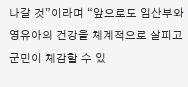나갈 것”이라며 “앞으로도 임산부와 영유아의 건강을 체계적으로 살피고 군민이 체감할 수 있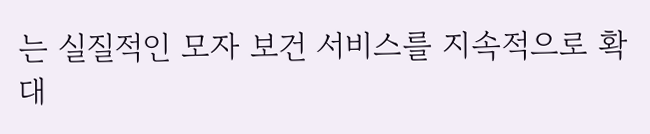는 실질적인 모자 보건 서비스를 지속적으로 확대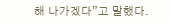해 나가겠다”고 말했다.